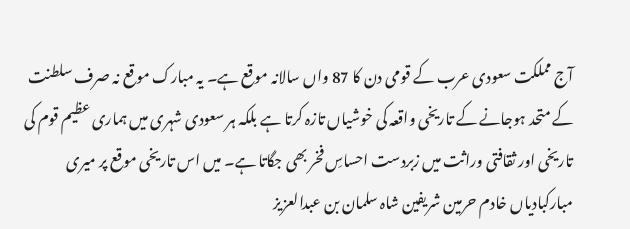آج مملکت سعودی عرب کے قومی دن کا 87 واں سالانہ موقع ہے۔ یہ مبارک موقع نہ صرف سلطنت کے متحد ہوجانے کے تاریخی واقعہ کی خوشیاں تازہ کرتا ہے بلکہ ہر سعودی شہری میں ہماری عظیم قوم کی تاریخی اور ثقافتی وراثت میں زبردست احساسِ فخر بھی جگاتا ہے۔ میں اس تاریخی موقع پر میری مبارکبادیاں خادم حرمین شریفین شاہ سلمان بن عبدالعزیز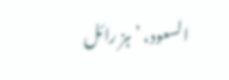السعود، ’ہز رائل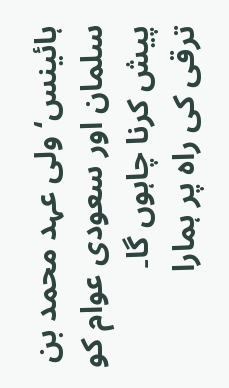ہائینس‘ ولی عہد محمد بن سلمان اور سعودی عوام کو پیش کرنا چاہوں گا۔
ترقی کی راہ پر ہمارا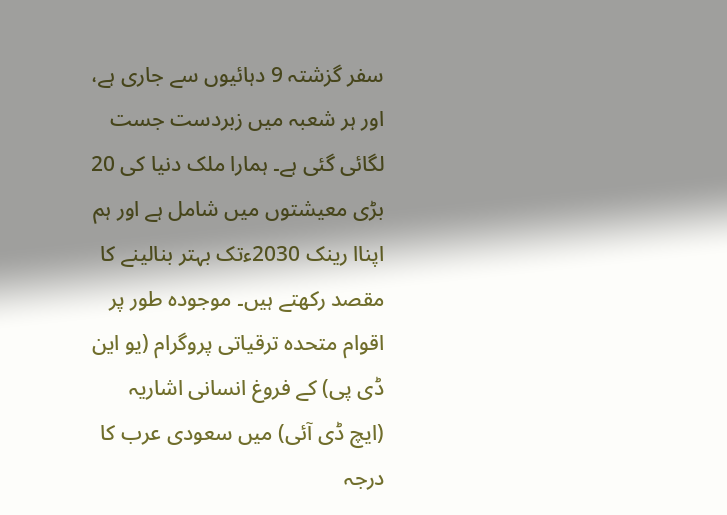سفر گزشتہ 9 دہائیوں سے جاری ہے، اور ہر شعبہ میں زبردست جست لگائی گئی ہے۔ ہمارا ملک دنیا کی 20 بڑی معیشتوں میں شامل ہے اور ہم اپناا رینک 2030ءتک بہتر بنالینے کا مقصد رکھتے ہیں۔ موجودہ طور پر اقوام متحدہ ترقیاتی پروگرام (یو این ڈی پی) کے فروغ انسانی اشاریہ (ایچ ڈی آئی) میں سعودی عرب کا درجہ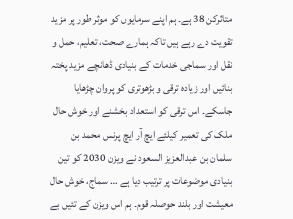متاثرکن 38 ہے۔ ہم اپنے سرمایوں کو موثر طور پر مزید تقویت دے رہے ہیں تاکہ ہمارے صحت، تعلیم، حمل و نقل اور سماجی خدمات کے بنیادی ڈھانچے مزید پختہ بنائیں اور زیادہ ترقی و بڑھوتری کو پروان چڑھایا جاسکے۔ اس ترقی کو استعداد بخشنے اور خوش حال ملک کی تعمیر کیلئے ایچ آر ایچ پرنس محمد بن سلمان بن عبدالعزیز السعود نے ویزن 2030 کو تین بنیادی موضوعات پر ترتیب دیا ہے … سماج، خوش حال معیشت اور بلند حوصلہ قوم۔ ہم اس ویزن کے تئیں بے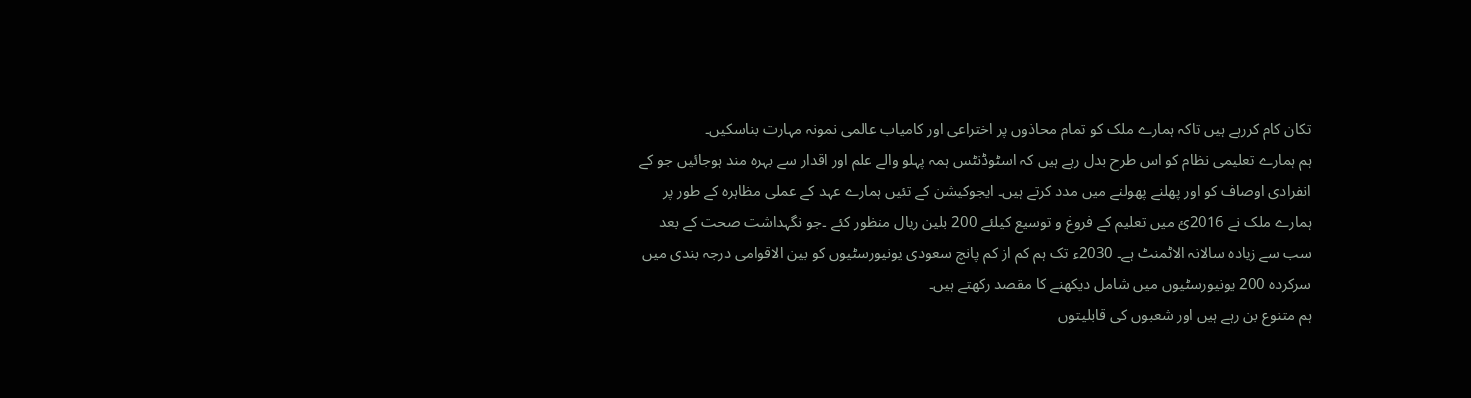تکان کام کررہے ہیں تاکہ ہمارے ملک کو تمام محاذوں پر اختراعی اور کامیاب عالمی نمونہ مہارت بناسکیں۔
ہم ہمارے تعلیمی نظام کو اس طرح بدل رہے ہیں کہ اسٹوڈنٹس ہمہ پہلو والے علم اور اقدار سے بہرہ مند ہوجائیں جو کے انفرادی اوصاف کو اور پھلنے پھولنے میں مدد کرتے ہیں۔ ایجوکیشن کے تئیں ہمارے عہد کے عملی مظاہرہ کے طور پر ہمارے ملک نے 2016ئ میں تعلیم کے فروغ و توسیع کیلئے 200 بلین ریال منظور کئے ۔جو نگہداشت صحت کے بعد سب سے زیادہ سالانہ الاٹمنٹ ہے۔ 2030ء تک ہم کم از کم پانچ سعودی یونیورسٹیوں کو بین الاقوامی درجہ بندی میں سرکردہ 200 یونیورسٹیوں میں شامل دیکھنے کا مقصد رکھتے ہیں۔
ہم متنوع بن رہے ہیں اور شعبوں کی قابلیتوں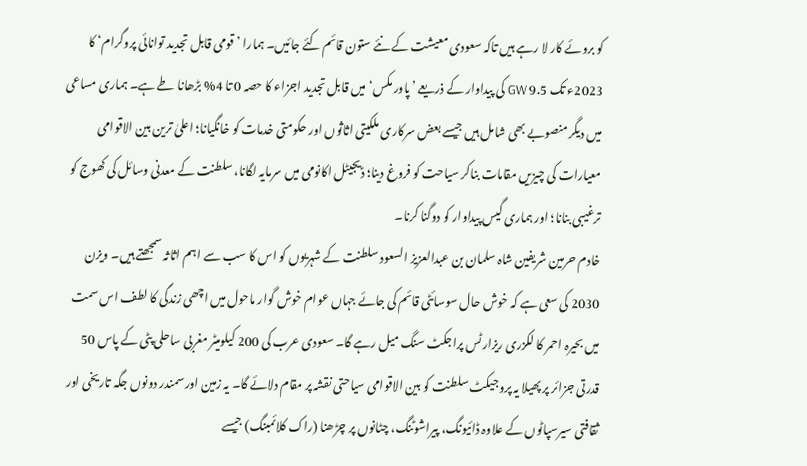کو بروئے کار لا رہے ہیں تاکہ سعودی معیشت کے نئے ستون قائم کئے جائیں۔ ہمارا ’قومی قابل تجدید توانائی پروگرام‘ کا 2023ء تک 9.5 GW کی پیداوار کے ذریعے ’پاور مکس‘ میں قابل تجدید اجزاء کا حصہ 0 تا 4% بڑھانا طے ہے۔ ہماری مساعی میں دیگر منصوبے بھی شامل ہیں جیسے بعض سرکاری ملکیتی اثاثوں اور حکومتی خدمات کو خانگیانا؛ اعلیٰ ترین بین الاقوامی معیارات کی چیزیں مقامات بناکر سیاحت کو فروغ دینا؛ ڈیجیٹل اکانومی میں سرمایہ لگانا، سلطنت کے معدنی وسائل کی کھوج کو ترغیبی بنانا؛ اور ہماری گیس پیداوار کو دوگنا کرنا۔
خادم حرمین شریفین شاہ سلمان بن عبدالعزیز السعود سلطنت کے شہریوں کو اس کا سب سے اہم اثاثہ سمجھتے ہیں۔ ویزن 2030 کی سعی ہے کہ خوش حال سوسائٹی قائم کی جائے جہاں عوام خوش گوار ماحول میں اچھی زندگی کا لطف اس سمت میں بحیرہ احمر کا لکزری ریزارٹس پراجکٹ سنگ میل رہے گا۔ سعودی عرب کی 200 کیلومیٹر مغربی ساحلی پٹی کے پاس 50 قدرتی جزائر پر پھیلا یہ پروجیکٹ سلطنت کو بین الاقوامی سیاحتی نقشہ پر مقام دلائے گا۔ یہ زمین اور سمندر دونوں جگہ تاریخی اور ثقافتی سیرسپاٹوں کے علاوہ ڈائیونگ، پیراشوٹنگ، چٹانوں پر چڑھنا (راک کلائمبنگ) جیسے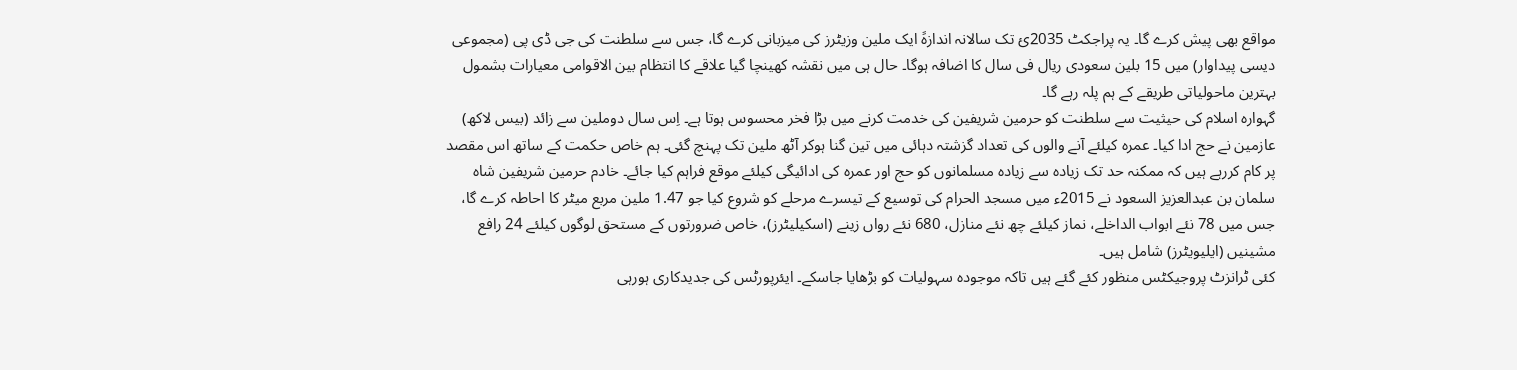مواقع بھی پیش کرے گا۔ یہ پراجکٹ 2035ئ تک سالانہ اندازہً ایک ملین وزیٹرز کی میزبانی کرے گا، جس سے سلطنت کی جی ڈی پی (مجموعی دیسی پیداوار) میں 15 بلین سعودی ریال فی سال کا اضافہ ہوگا۔ حال ہی میں نقشہ کھینچا گیا علاقے کا انتظام بین الاقوامی معیارات بشمول بہترین ماحولیاتی طریقے کے ہم پلہ رہے گا۔
گہوارہ اسلام کی حیثیت سے سلطنت کو حرمین شریفین کی خدمت کرنے میں بڑا فخر محسوس ہوتا ہے۔ اِس سال دوملین سے زائد (بیس لاکھ) عازمین نے حج ادا کیا۔ عمرہ کیلئے آنے والوں کی تعداد گزشتہ دہائی میں تین گنا ہوکر آٹھ ملین تک پہنچ گئی۔ ہم خاص حکمت کے ساتھ اس مقصد پر کام کررہے ہیں کہ ممکنہ حد تک زیادہ سے زیادہ مسلمانوں کو حج اور عمرہ کی ادائیگی کیلئے موقع فراہم کیا جائے۔ خادم حرمین شریفین شاہ سلمان بن عبدالعزیز السعود نے 2015ء میں مسجد الحرام کی توسیع کے تیسرے مرحلے کو شروع کیا جو 1.47 ملین مربع میٹر کا احاطہ کرے گا، جس میں 78 نئے ابواب الداخلے، نماز کیلئے چھ نئے منازل، 680 نئے رواں زینے (اسکیلیٹرز)، خاص ضرورتوں کے مستحق لوگوں کیلئے 24 رافع مشینیں (ایلیویٹرز) شامل ہیں۔
کئی ٹرانزٹ پروجیکٹس منظور کئے گئے ہیں تاکہ موجودہ سہولیات کو بڑھایا جاسکے۔ ایئرپورٹس کی جدیدکاری ہورہی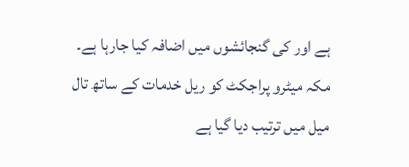ہے اور کی گنجائشوں میں اضافہ کیا جارہا ہے۔ مکہ میٹرو پراجکٹ کو ریل خدمات کے ساتھ تال میل میں ترتیب دیا گیا ہے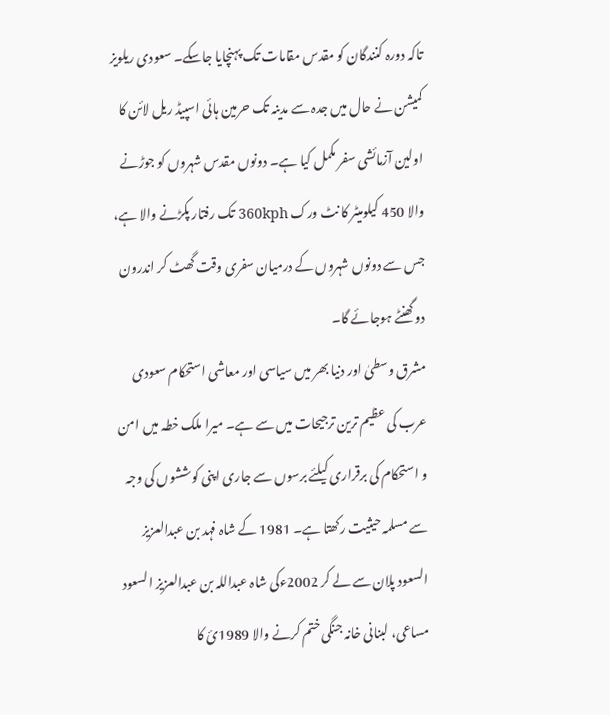تاکہ دورہ کنندگان کو مقدس مقامات تک پہنچایا جاسکے۔ سعودی ریلویز کمیشن نے حال میں جدہ سے مدینہ تک حرمین ہائی اسپیڈ ریل لائن کا اولین آزمائشی سفر مکمل کیا ہے۔ دونوں مقدس شہروں کو جوڑنے والا 450 کیلومیٹر کا نٹ ورک 360kph تک رفتار پکڑنے والا ہے، جس سے دونوں شہروں کے درمیان سفری وقت گھٹ کر اندرون دو گھنٹے ہوجائے گا۔
مشرق وسطیٰ اور دنیا بھر میں سیاسی اور معاشی استحکام سعودی عرب کی عظیم ترین ترجیحات میں سے ہے۔ میرا ملک خطہ میں امن و استحکام کی برقراری کیلئے برسوں سے جاری اپنی کوششوں کی وجہ سے مسلمہ حیثیت رکھتا ہے۔ 1981 کے شاہ فہد بن عبدالعزیز السعود پلان سے لے کر 2002ءکی شاہ عبداللہ بن عبدالعزیز السعود مساعی، لبنانی خانہ جنگی ختم کرنے والا 1989ئ کا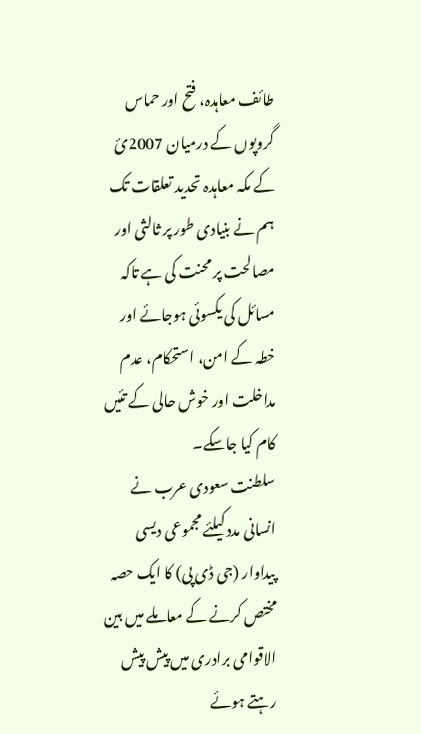طائف معاہدہ، فتح اور حماس گروپوں کے درمیان 2007ئ کے مکہ معاہدہ تحدید تعلقات تک ہم نے بنیادی طور پر ثالثی اور مصالحت پر محنت کی ہے تاکہ مسائل کی یکسوئی ہوجائے اور خطہ کے امن، استحکام، عدم مداخلت اور خوش حالی کے تئیں کام کیا جاسکے۔
سلطنت سعودی عرب نے انسانی مدد کیلئے مجموعی دیسی پیداوار (جی ڈی پی) کا ایک حصہ مختص کرنے کے معاملے میں بین الاقوامی برادری میں پیش پیش رہتے ہوئے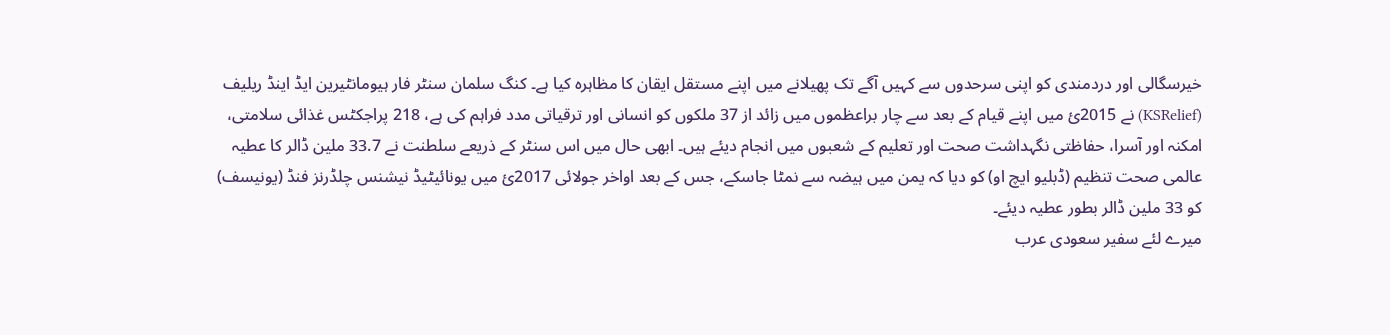خیرسگالی اور دردمندی کو اپنی سرحدوں سے کہیں آگے تک پھیلانے میں اپنے مستقل ایقان کا مظاہرہ کیا ہے۔ کنگ سلمان سنٹر فار ہیومانٹیرین ایڈ اینڈ ریلیف (KSRelief) نے 2015ئ میں اپنے قیام کے بعد سے چار براعظموں میں زائد از 37 ملکوں کو انسانی اور ترقیاتی مدد فراہم کی ہے، 218 پراجکٹس غذائی سلامتی، امکنہ اور آسرا، حفاظتی نگہداشت صحت اور تعلیم کے شعبوں میں انجام دیئے ہیں۔ ابھی حال میں اس سنٹر کے ذریعے سلطنت نے 33.7 ملین ڈالر کا عطیہ عالمی صحت تنظیم (ڈبلیو ایچ او) کو دیا کہ یمن میں ہیضہ سے نمٹا جاسکے، جس کے بعد اواخر جولائی 2017ئ میں یونائیٹیڈ نیشنس چلڈرنز فنڈ (یونیسف) کو 33 ملین ڈالر بطور عطیہ دیئے۔
میرے لئے سفیر سعودی عرب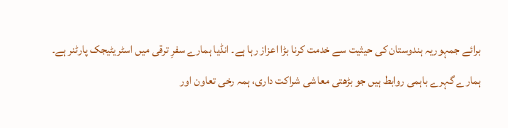برائے جمہوریہ ہندوستان کی حیثیت سے خدمت کرنا بڑا اعزاز رہا ہے۔ انڈیا ہمارے سفرِ ترقی میں اسٹریٹیجک پارٹنر ہے۔ ہمارے گہرے باہمی روابط ہیں جو بڑھتی معاشی شراکت داری، ہمہ رخی تعاون اور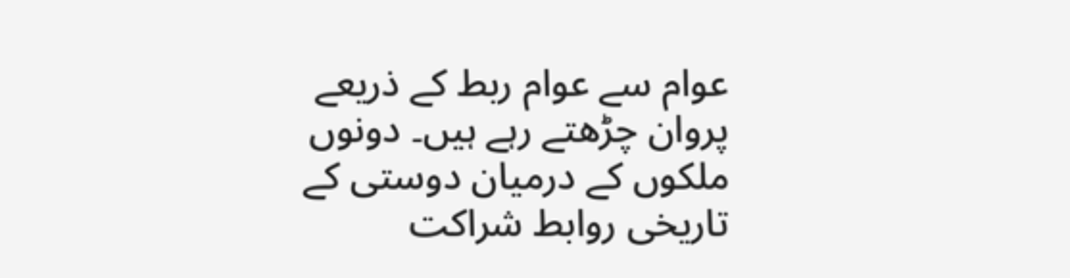عوام سے عوام ربط کے ذریعے پروان چڑھتے رہے ہیں۔ دونوں ملکوں کے درمیان دوستی کے تاریخی روابط شراکت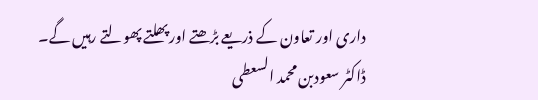داری اور تعاون کے ذریعے بڑھتے اور پھلتے پھولتے رہیں گے۔
ڈاکٹر سعودبن محمد السعطی